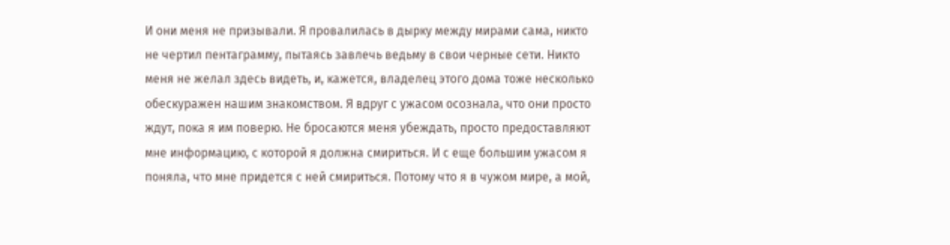И они меня не призывали. Я провалилась в дырку между мирами сама, никто не чертил пентаграмму, пытаясь завлечь ведьму в свои черные сети. Никто меня не желал здесь видеть, и, кажется, владелец этого дома тоже несколько обескуражен нашим знакомством. Я вдруг с ужасом осознала, что они просто ждут, пока я им поверю. Не бросаются меня убеждать, просто предоставляют мне информацию, с которой я должна смириться. И с еще большим ужасом я поняла, что мне придется с ней смириться. Потому что я в чужом мире, а мой,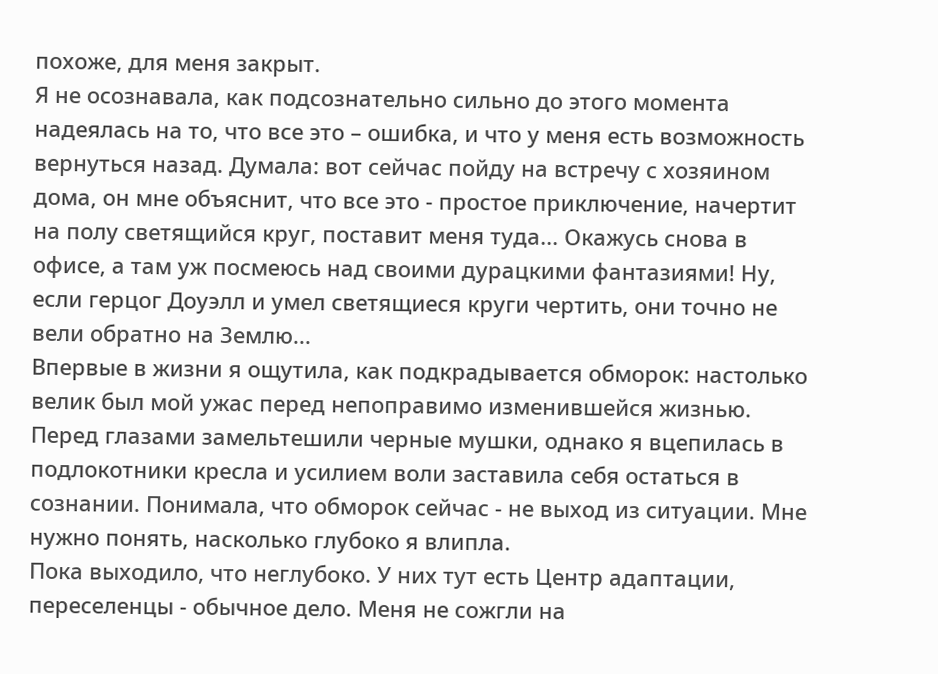похоже, для меня закрыт.
Я не осознавала, как подсознательно сильно до этого момента надеялась на то, что все это – ошибка, и что у меня есть возможность вернуться назад. Думала: вот сейчас пойду на встречу с хозяином дома, он мне объяснит, что все это - простое приключение, начертит на полу светящийся круг, поставит меня туда... Окажусь снова в офисе, а там уж посмеюсь над своими дурацкими фантазиями! Ну, если герцог Доуэлл и умел светящиеся круги чертить, они точно не вели обратно на Землю...
Впервые в жизни я ощутила, как подкрадывается обморок: настолько велик был мой ужас перед непоправимо изменившейся жизнью. Перед глазами замельтешили черные мушки, однако я вцепилась в подлокотники кресла и усилием воли заставила себя остаться в сознании. Понимала, что обморок сейчас - не выход из ситуации. Мне нужно понять, насколько глубоко я влипла.
Пока выходило, что неглубоко. У них тут есть Центр адаптации, переселенцы - обычное дело. Меня не сожгли на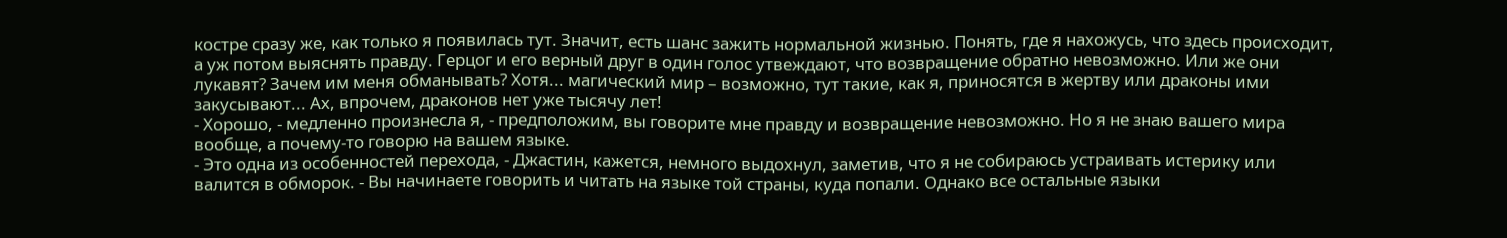костре сразу же, как только я появилась тут. Значит, есть шанс зажить нормальной жизнью. Понять, где я нахожусь, что здесь происходит, а уж потом выяснять правду. Герцог и его верный друг в один голос утвеждают, что возвращение обратно невозможно. Или же они лукавят? Зачем им меня обманывать? Хотя... магический мир – возможно, тут такие, как я, приносятся в жертву или драконы ими закусывают... Ах, впрочем, драконов нет уже тысячу лет!
- Хорошо, - медленно произнесла я, - предположим, вы говорите мне правду и возвращение невозможно. Но я не знаю вашего мира вообще, а почему-то говорю на вашем языке.
- Это одна из особенностей перехода, - Джастин, кажется, немного выдохнул, заметив, что я не собираюсь устраивать истерику или валится в обморок. - Вы начинаете говорить и читать на языке той страны, куда попали. Однако все остальные языки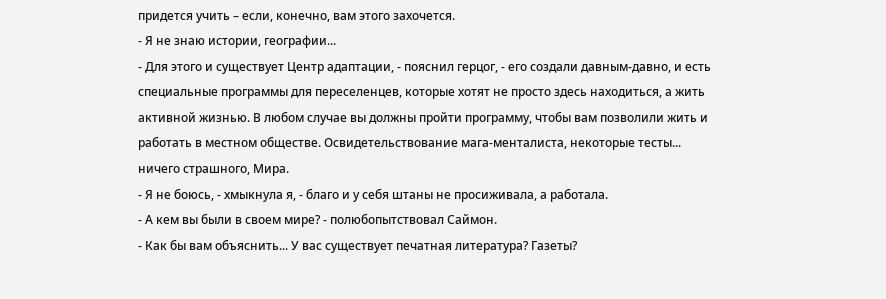придется учить – если, конечно, вам этого захочется.
- Я не знаю истории, географии...
- Для этого и существует Центр адаптации, - пояснил герцог, - его создали давным-давно, и есть специальные программы для переселенцев, которые хотят не просто здесь находиться, а жить активной жизнью. В любом случае вы должны пройти программу, чтобы вам позволили жить и работать в местном обществе. Освидетельствование мага-менталиста, некоторые тесты... ничего страшного, Мира.
- Я не боюсь, - хмыкнула я, - благо и у себя штаны не просиживала, а работала.
- А кем вы были в своем мире? - полюбопытствовал Саймон.
- Как бы вам объяснить... У вас существует печатная литература? Газеты?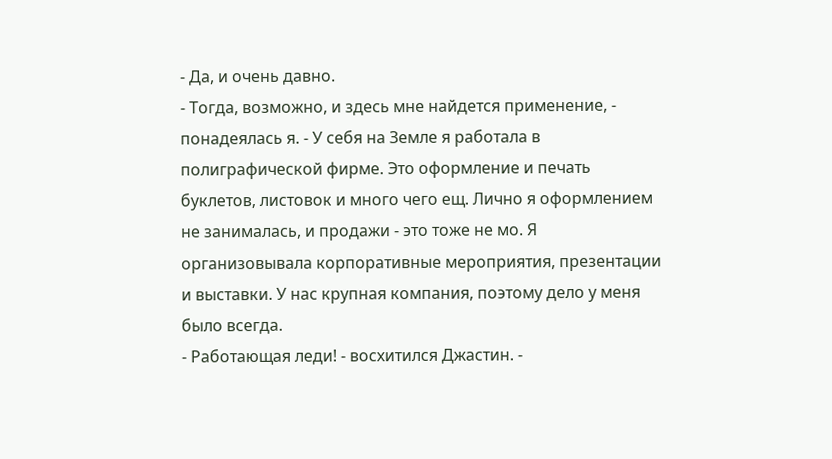- Да, и очень давно.
- Тогда, возможно, и здесь мне найдется применение, - понадеялась я. - У себя на Земле я работала в полиграфической фирме. Это оформление и печать буклетов, листовок и много чего ещ. Лично я оформлением не занималась, и продажи - это тоже не мо. Я организовывала корпоративные мероприятия, презентации и выставки. У нас крупная компания, поэтому дело у меня было всегда.
- Работающая леди! - восхитился Джастин. -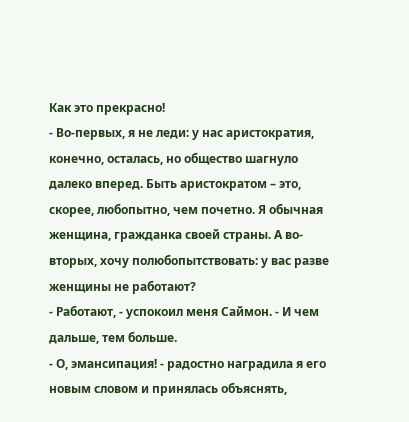Как это прекрасно!
- Во-первых, я не леди: у нас аристократия, конечно, осталась, но общество шагнуло далеко вперед. Быть аристократом – это, скорее, любопытно, чем почетно. Я обычная женщина, гражданка своей страны. А во-вторых, хочу полюбопытствовать: у вас разве женщины не работают?
- Работают, - успокоил меня Саймон. - И чем дальше, тем больше.
- О, эмансипация! - радостно наградила я его новым словом и принялась объяснять,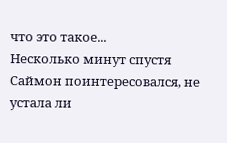что это такое...
Несколько минут спустя Саймон поинтересовался, не устала ли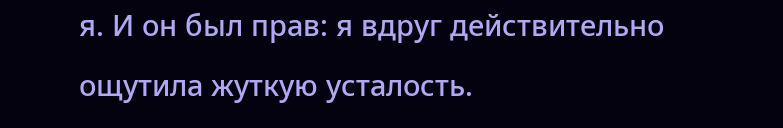я. И он был прав: я вдруг действительно ощутила жуткую усталость.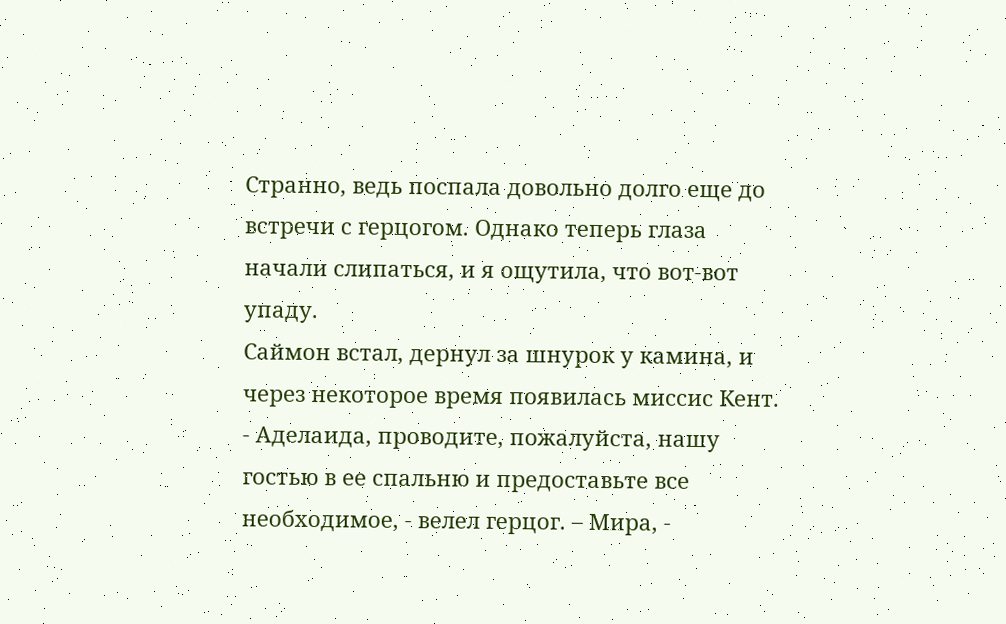Странно, ведь поспала довольно долго еще до встречи с герцогом. Однако теперь глаза начали слипаться, и я ощутила, что вот-вот упаду.
Саймон встал, дернул за шнурок у камина, и через некоторое время появилась миссис Кент.
- Аделаида, проводите, пожалуйста, нашу гостью в ее спальню и предоставьте все необходимое, - велел герцог. – Мира, -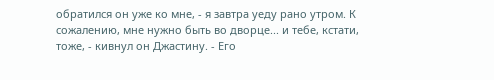обратился он уже ко мне, - я завтра уеду рано утром. К сожалению, мне нужно быть во дворце... и тебе, кстати, тоже, - кивнул он Джастину. - Его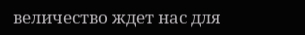величество ждет нас для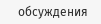обсуждения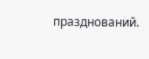празднований.